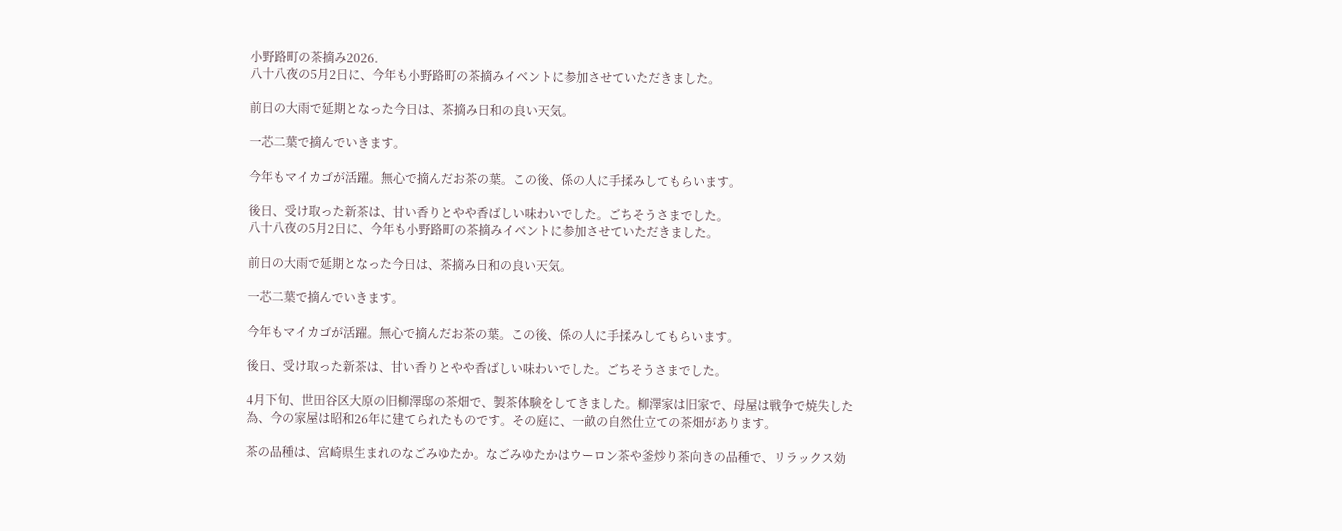小野路町の茶摘み2026.
八十八夜の5月2日に、今年も小野路町の茶摘みイベントに参加させていただきました。

前日の大雨で延期となった今日は、茶摘み日和の良い天気。

一芯二葉で摘んでいきます。

今年もマイカゴが活躍。無心で摘んだお茶の葉。この後、係の人に手揉みしてもらいます。

後日、受け取った新茶は、甘い香りとやや香ばしい味わいでした。ごちそうさまでした。
八十八夜の5月2日に、今年も小野路町の茶摘みイベントに参加させていただきました。

前日の大雨で延期となった今日は、茶摘み日和の良い天気。

一芯二葉で摘んでいきます。

今年もマイカゴが活躍。無心で摘んだお茶の葉。この後、係の人に手揉みしてもらいます。

後日、受け取った新茶は、甘い香りとやや香ばしい味わいでした。ごちそうさまでした。

4月下旬、世田谷区大原の旧柳澤邸の茶畑で、製茶体験をしてきました。柳澤家は旧家で、母屋は戦争で焼失した為、今の家屋は昭和26年に建てられたものです。その庭に、一畝の自然仕立ての茶畑があります。

茶の品種は、宮崎県生まれのなごみゆたか。なごみゆたかはウーロン茶や釜炒り茶向きの品種で、リラックス効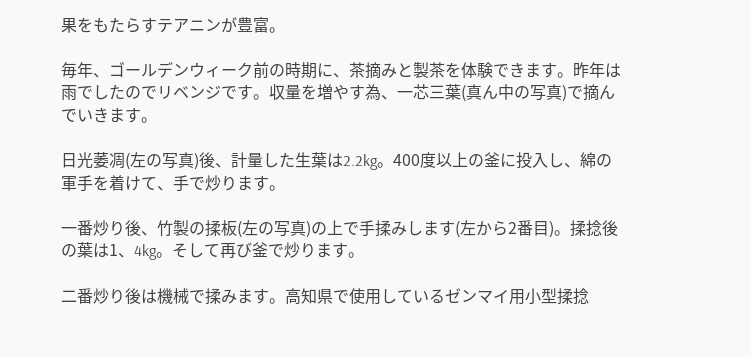果をもたらすテアニンが豊富。

毎年、ゴールデンウィーク前の時期に、茶摘みと製茶を体験できます。昨年は雨でしたのでリベンジです。収量を増やす為、一芯三葉(真ん中の写真)で摘んでいきます。

日光萎凋(左の写真)後、計量した生葉は2.2kg。400度以上の釜に投入し、綿の軍手を着けて、手で炒ります。

一番炒り後、竹製の揉板(左の写真)の上で手揉みします(左から2番目)。揉捻後の葉は1、4kg。そして再び釜で炒ります。

二番炒り後は機械で揉みます。高知県で使用しているゼンマイ用小型揉捻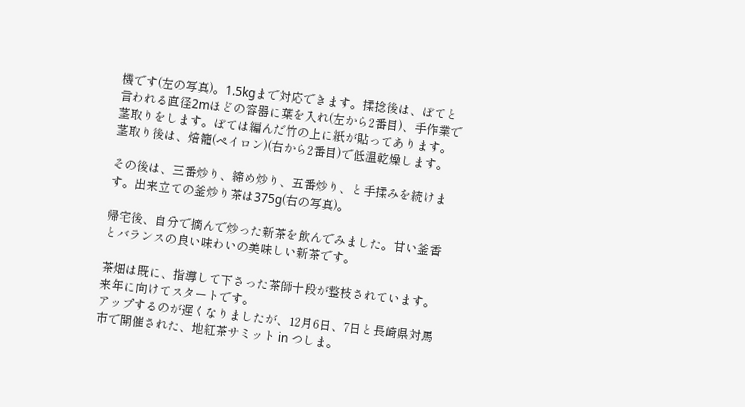機です(左の写真)。1.5kgまで対応できます。揉捻後は、ぼてと言われる直径2mほどの容器に葉を入れ(左から2番目)、手作業で茎取りをします。ぼては編んだ竹の上に紙が貼ってあります。茎取り後は、焙籠(ペイロン)(右から2番目)で低温乾燥します。

その後は、三番炒り、締め炒り、五番炒り、と手揉みを続けます。出来立ての釜炒り茶は375g(右の写真)。

帰宅後、自分で摘んで炒った新茶を飲んでみました。甘い釜香とバランスの良い味わいの美味しい新茶です。

茶畑は既に、指導して下さった茶師十段が整枝されています。来年に向けてスタートです。
アップするのが遅くなりましたが、12月6日、7日と長崎県対馬市で開催された、地紅茶サミット in つしま。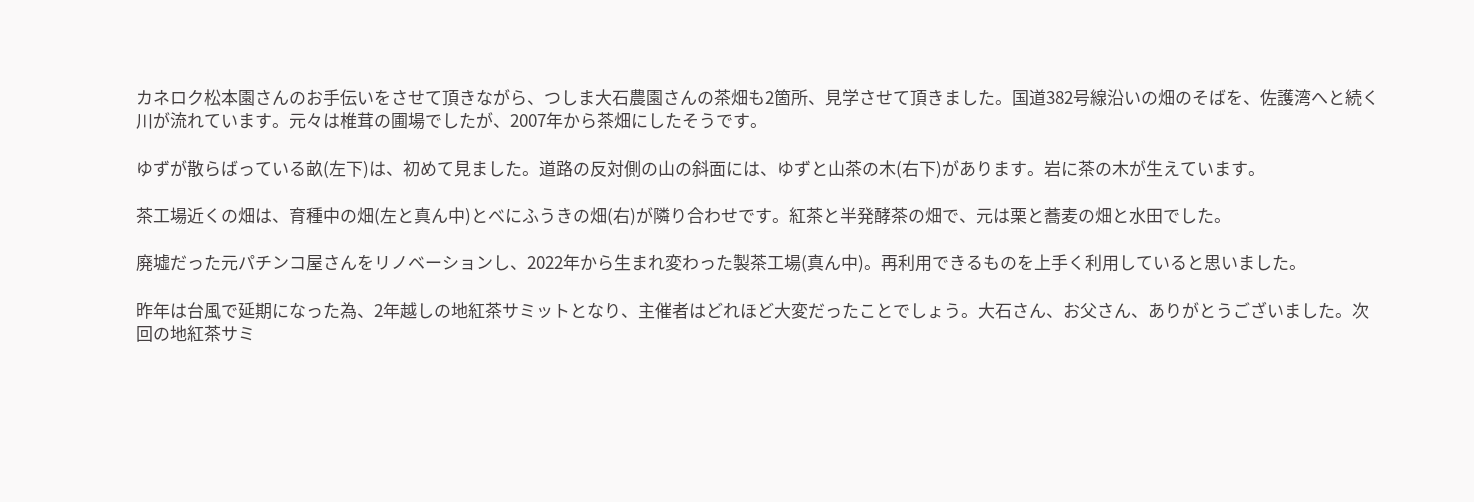カネロク松本園さんのお手伝いをさせて頂きながら、つしま大石農園さんの茶畑も2箇所、見学させて頂きました。国道382号線沿いの畑のそばを、佐護湾へと続く川が流れています。元々は椎茸の圃場でしたが、2007年から茶畑にしたそうです。

ゆずが散らばっている畝(左下)は、初めて見ました。道路の反対側の山の斜面には、ゆずと山茶の木(右下)があります。岩に茶の木が生えています。

茶工場近くの畑は、育種中の畑(左と真ん中)とべにふうきの畑(右)が隣り合わせです。紅茶と半発酵茶の畑で、元は栗と蕎麦の畑と水田でした。

廃墟だった元パチンコ屋さんをリノベーションし、2022年から生まれ変わった製茶工場(真ん中)。再利用できるものを上手く利用していると思いました。

昨年は台風で延期になった為、2年越しの地紅茶サミットとなり、主催者はどれほど大変だったことでしょう。大石さん、お父さん、ありがとうございました。次回の地紅茶サミ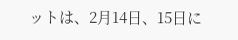ットは、2月14日、15日に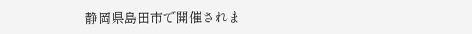静岡県島田市で開催されま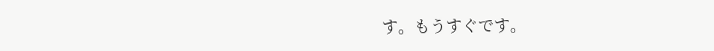す。もうすぐです。